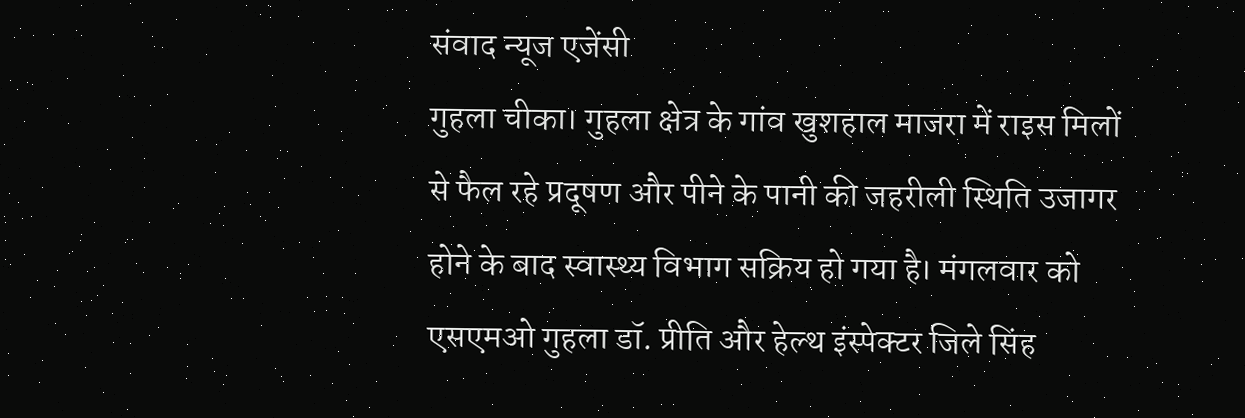संवाद न्यूज एजेंसी
गुहला चीका। गुहला क्षेत्र के गांव खुशहाल माजरा में राइस मिलों से फैल रहे प्रदूषण और पीने के पानी की जहरीली स्थिति उजागर होने के बाद स्वास्थ्य विभाग सक्रिय हो गया है। मंगलवार को एसएमओ गुहला डॉ. प्रीति और हेल्थ इंस्पेक्टर जिले सिंह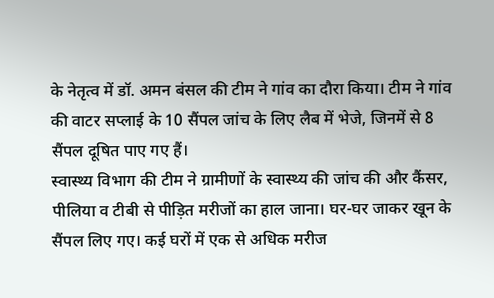के नेतृत्व में डॉ. अमन बंसल की टीम ने गांव का दौरा किया। टीम ने गांव की वाटर सप्लाई के 10 सैंपल जांच के लिए लैब में भेजे, जिनमें से 8 सैंपल दूषित पाए गए हैं।
स्वास्थ्य विभाग की टीम ने ग्रामीणों के स्वास्थ्य की जांच की और कैंसर, पीलिया व टीबी से पीड़ित मरीजों का हाल जाना। घर-घर जाकर खून के सैंपल लिए गए। कई घरों में एक से अधिक मरीज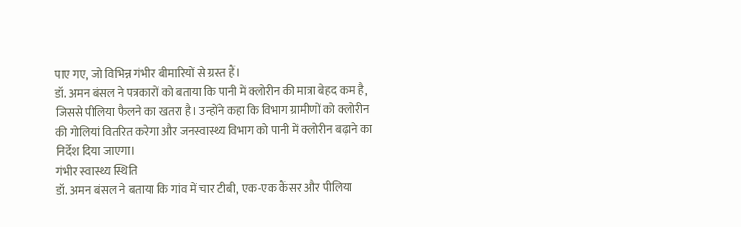पाए गए, जो विभिन्न गंभीर बीमारियों से ग्रस्त हैं।
डॉ. अमन बंसल ने पत्रकारों को बताया कि पानी में क्लोरीन की मात्रा बेहद कम है, जिससे पीलिया फैलने का खतरा है। उन्होंने कहा कि विभाग ग्रामीणों को क्लोरीन की गोलियां वितरित करेगा और जनस्वास्थ्य विभाग को पानी में क्लोरीन बढ़ाने का निर्देश दिया जाएगा।
गंभीर स्वास्थ्य स्थिति
डॉ. अमन बंसल ने बताया कि गांव में चार टीबी, एक-एक कैंसर और पीलिया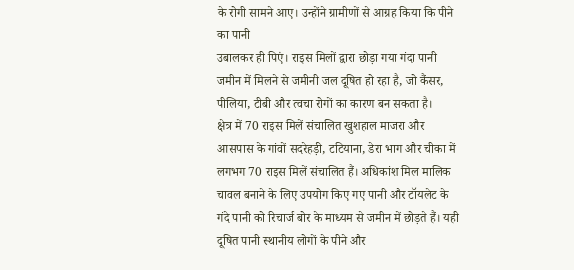के रोगी सामने आए। उन्होंने ग्रामीणों से आग्रह किया कि पीने का पानी
उबालकर ही पिएं। राइस मिलों द्वारा छोड़ा गया गंदा पानी जमीन में मिलने से जमीनी जल दूषित हो रहा है, जो कैंसर, पीलिया, टीबी और त्वचा रोगों का कारण बन सकता है।
क्षेत्र में 70 राइस मिलें संचालित खुशहाल माजरा और आसपास के गांवों सदरेहड़ी, टटियाना, डेरा भाग और चीका में लगभग 70 राइस मिलें संचालित हैं। अधिकांश मिल मालिक चावल बनाने के लिए उपयोग किए गए पानी और टॉयलेट के गंदे पानी को रिचार्ज बोर के माध्यम से जमीन में छोड़ते हैं। यही दूषित पानी स्थानीय लोगों के पीने और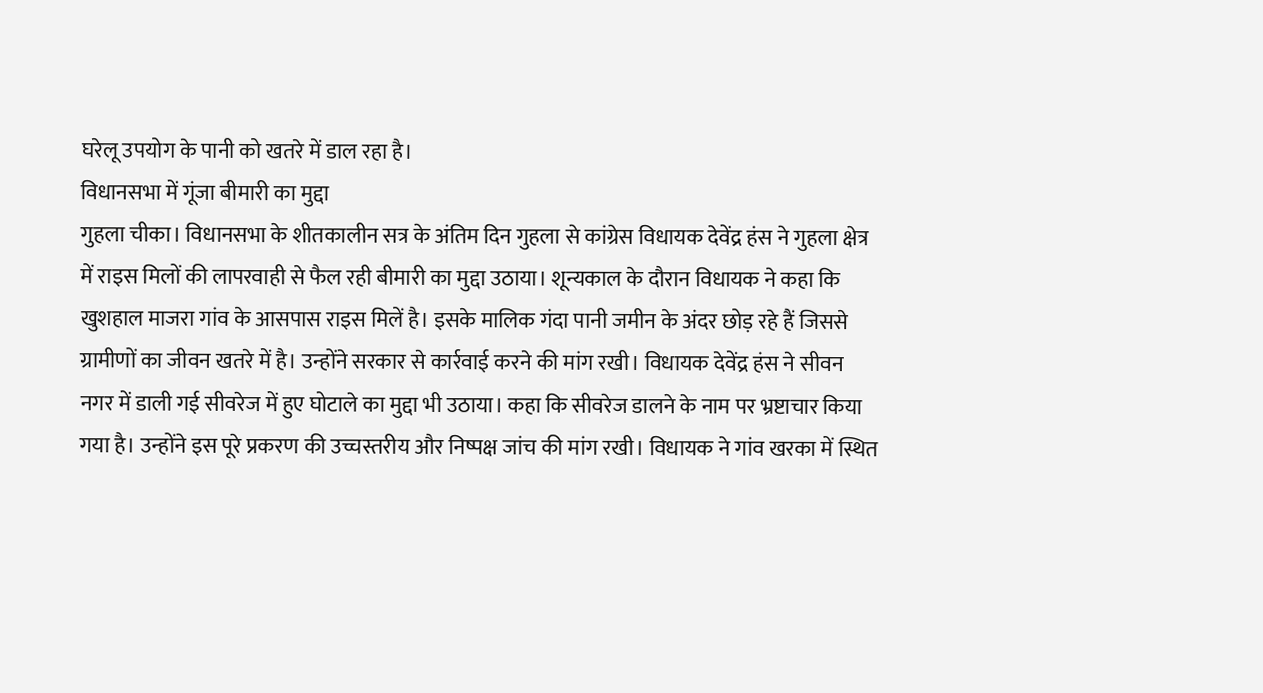घरेलू उपयोग के पानी को खतरे में डाल रहा है।
विधानसभा में गूंजा बीमारी का मुद्दा
गुहला चीका। विधानसभा के शीतकालीन सत्र के अंतिम दिन गुहला से कांग्रेस विधायक देवेंद्र हंस ने गुहला क्षेत्र में राइस मिलों की लापरवाही से फैल रही बीमारी का मुद्दा उठाया। शून्यकाल के दौरान विधायक ने कहा कि खुशहाल माजरा गांव के आसपास राइस मिलें है। इसके मालिक गंदा पानी जमीन के अंदर छोड़ रहे हैं जिससे ग्रामीणों का जीवन खतरे में है। उन्होंने सरकार से कार्रवाई करने की मांग रखी। विधायक देवेंद्र हंस ने सीवन नगर में डाली गई सीवरेज में हुए घोटाले का मुद्दा भी उठाया। कहा कि सीवरेज डालने के नाम पर भ्रष्टाचार किया गया है। उन्होंने इस पूरे प्रकरण की उच्चस्तरीय और निष्पक्ष जांच की मांग रखी। विधायक ने गांव खरका में स्थित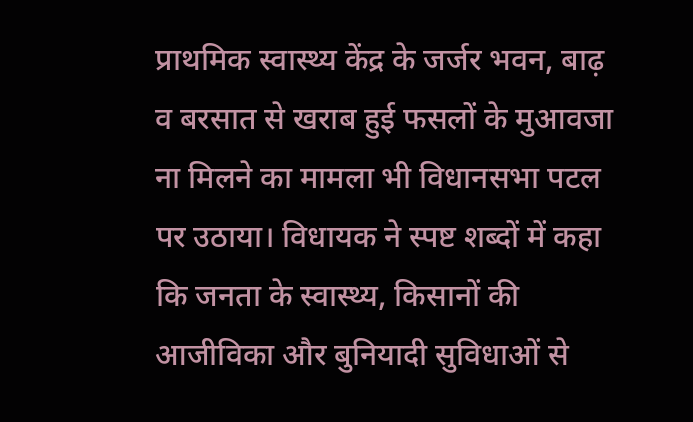प्राथमिक स्वास्थ्य केंद्र के जर्जर भवन, बाढ़ व बरसात से खराब हुई फसलों के मुआवजा ना मिलने का मामला भी विधानसभा पटल पर उठाया। विधायक ने स्पष्ट शब्दों में कहा कि जनता के स्वास्थ्य, किसानों की आजीविका और बुनियादी सुविधाओं से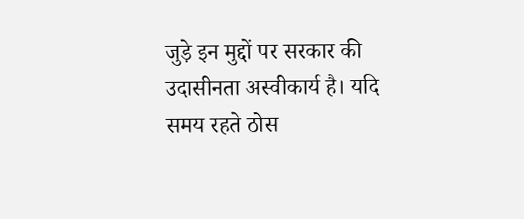जुड़े इन मुद्दों पर सरकार की उदासीनता अस्वीकार्य है। यदि समय रहते ठोस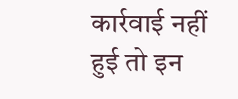कार्रवाई नहीं हुई तो इन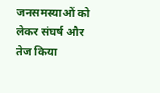जनसमस्याओं को लेकर संघर्ष और तेज किया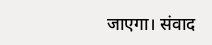जाएगा। संवाद